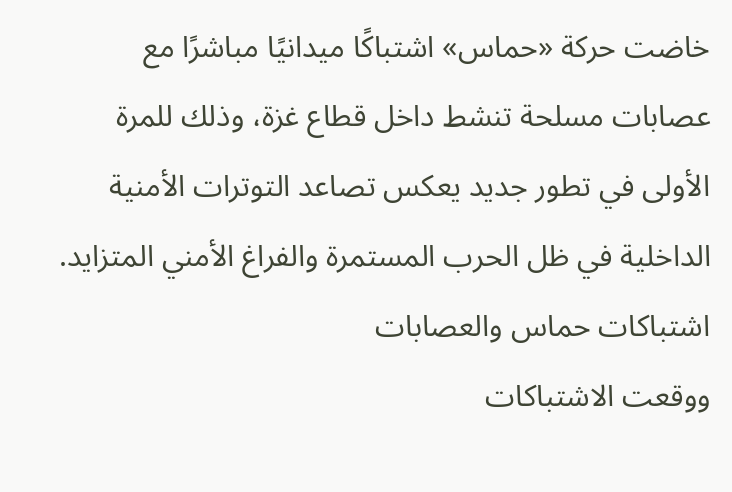خاضت حركة «حماس» اشتباكًا ميدانيًا مباشرًا مع عصابات مسلحة تنشط داخل قطاع غزة، وذلك للمرة الأولى في تطور جديد يعكس تصاعد التوترات الأمنية الداخلية في ظل الحرب المستمرة والفراغ الأمني المتزايد.
اشتباكات حماس والعصابات
ووقعت الاشتباكات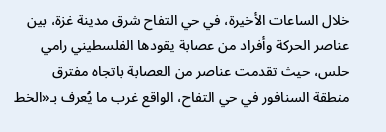خلال الساعات الأخيرة، في حي التفاح شرق مدينة غزة، بين عناصر الحركة وأفراد من عصابة يقودها الفلسطيني رامي حلس، حيث تقدمت عناصر من العصابة باتجاه مفترق منطقة السنافور في حي التفاح، الواقع غرب ما يُعرف بـ«الخط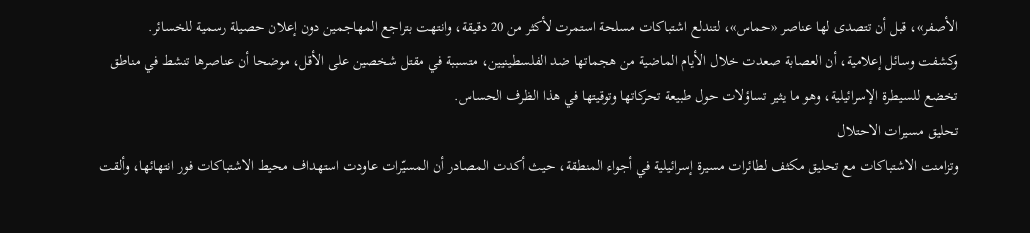الأصفر»، قبل أن تتصدى لها عناصر «حماس»، لتندلع اشتباكات مسلحة استمرت لأكثر من 20 دقيقة، وانتهت بتراجع المهاجمين دون إعلان حصيلة رسمية للخسائر.
وكشفت وسائل إعلامية، أن العصابة صعدت خلال الأيام الماضية من هجماتها ضد الفلسطينيين، متسببة في مقتل شخصين على الأقل، موضحا أن عناصرها تنشط في مناطق تخضع للسيطرة الإسرائيلية، وهو ما يثير تساؤلات حول طبيعة تحركاتها وتوقيتها في هذا الظرف الحساس.
تحليق مسيرات الاحتلال
وتزامنت الاشتباكات مع تحليق مكثف لطائرات مسيرة إسرائيلية في أجواء المنطقة، حيث أكدت المصادر أن المسيّرات عاودت استهداف محيط الاشتباكات فور انتهائها، وألقت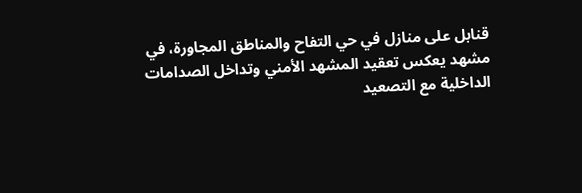قنابل على منازل في حي التفاح والمناطق المجاورة، في مشهد يعكس تعقيد المشهد الأمني وتداخل الصدامات الداخلية مع التصعيد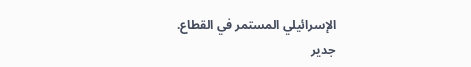الإسرائيلي المستمر في القطاع.
جدير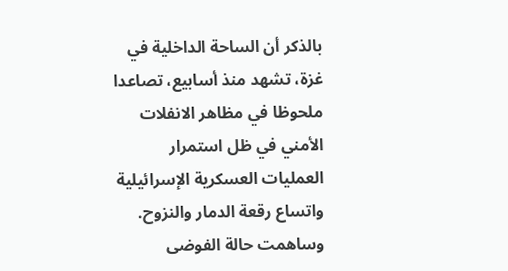بالذكر أن الساحة الداخلية في غزة، تشهد منذ أسابيع، تصاعدا ملحوظا في مظاهر الانفلات الأمني في ظل استمرار العمليات العسكرية الإسرائيلية واتساع رقعة الدمار والنزوح.
وساهمت حالة الفوضى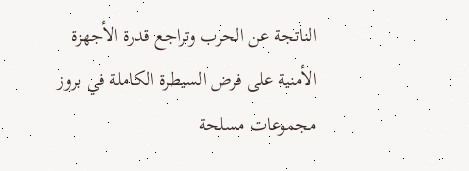الناتجة عن الحرب وتراجع قدرة الأجهزة الأمنية على فرض السيطرة الكاملة في بروز مجموعات مسلحة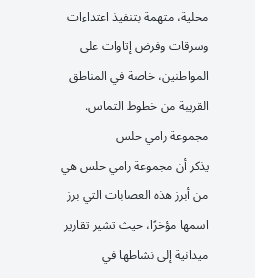محلية، متهمة بتنفيذ اعتداءات وسرقات وفرض إتاوات على المواطنين، خاصة في المناطق القريبة من خطوط التماس.
مجموعة رامي حلس
يذكر أن مجموعة رامي حلس هي من أبرز هذه العصابات التي برز اسمها مؤخرًا، حيث تشير تقارير ميدانية إلى نشاطها في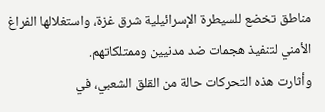مناطق تخضع للسيطرة الإسرائيلية شرق غزة، واستغلالها الفراغ الأمني لتنفيذ هجمات ضد مدنيين وممتلكاتهم.
وأثارت هذه التحركات حالة من القلق الشعبي، في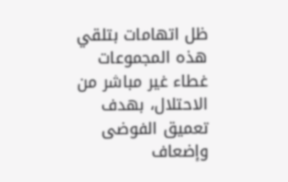ظل اتهامات بتلقي هذه المجموعات غطاء غير مباشر من الاحتلال، بهدف تعميق الفوضى وإضعاف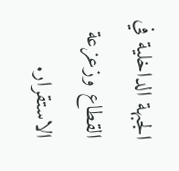الجبهة الداخلية في القطاع وزعزعة الاستقرار.